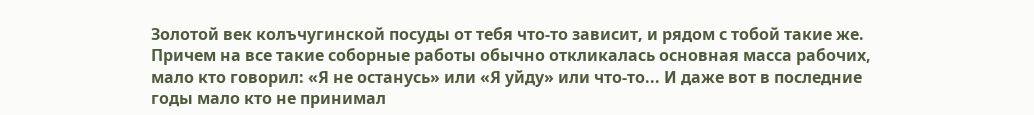Золотой век колъчугинской посуды от тебя что-то зависит, и рядом с тобой такие же. Причем на все такие соборные работы обычно откликалась основная масса рабочих, мало кто говорил: «Я не останусь» или «Я уйду» или что-то... И даже вот в последние годы мало кто не принимал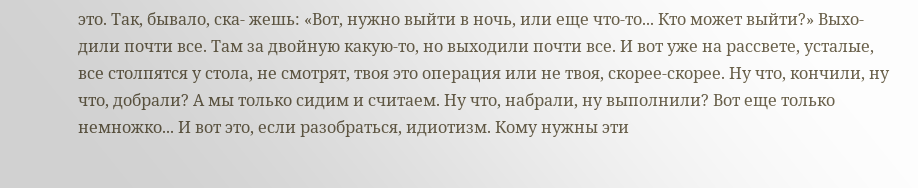это. Так, бывало, ска- жешь: «Вот, нужно выйти в ночь, или еще что-то... Кто может выйти?» Выхо- дили почти все. Там за двойную какую-то, но выходили почти все. И вот уже на рассвете, усталые, все столпятся у стола, не смотрят, твоя это операция или не твоя, скорее-скорее. Ну что, кончили, ну что, добрали? А мы только сидим и считаем. Ну что, набрали, ну выполнили? Вот еще только немножко... И вот это, если разобраться, идиотизм. Кому нужны эти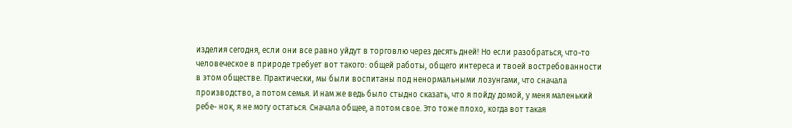изделия сегодня, если они все равно уйдут в торговлю через десять дней! Но если разобраться, что-то человеческое в природе требует вот такого: общей работы, общего интереса и твоей востребованности в этом обществе. Практически, мы были воспитаны под ненормальными лозунгами, что сначала производство, а потом семья. И нам же ведь было стыдно сказать, что я пойду домой, у меня маленький ребе- нок, я не могу остаться. Сначала общее, а потом свое. Это тоже плохо, когда вот такая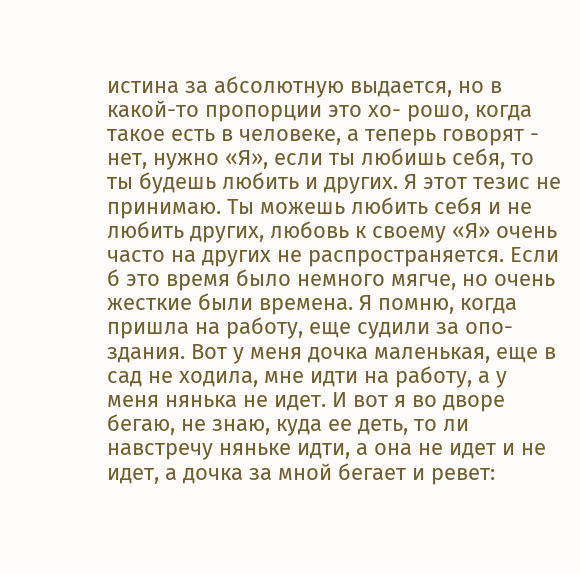истина за абсолютную выдается, но в какой-то пропорции это хо- рошо, когда такое есть в человеке, а теперь говорят - нет, нужно «Я», если ты любишь себя, то ты будешь любить и других. Я этот тезис не принимаю. Ты можешь любить себя и не любить других, любовь к своему «Я» очень часто на других не распространяется. Если б это время было немного мягче, но очень жесткие были времена. Я помню, когда пришла на работу, еще судили за опо- здания. Вот у меня дочка маленькая, еще в сад не ходила, мне идти на работу, а у меня нянька не идет. И вот я во дворе бегаю, не знаю, куда ее деть, то ли навстречу няньке идти, а она не идет и не идет, а дочка за мной бегает и ревет: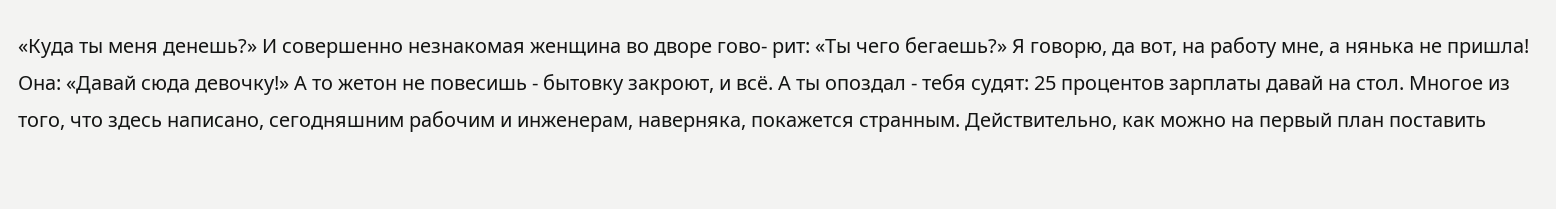«Куда ты меня денешь?» И совершенно незнакомая женщина во дворе гово- рит: «Ты чего бегаешь?» Я говорю, да вот, на работу мне, а нянька не пришла! Она: «Давай сюда девочку!» А то жетон не повесишь - бытовку закроют, и всё. А ты опоздал - тебя судят: 25 процентов зарплаты давай на стол. Многое из того, что здесь написано, сегодняшним рабочим и инженерам, наверняка, покажется странным. Действительно, как можно на первый план поставить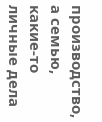производство, а семью, какие-то личные дела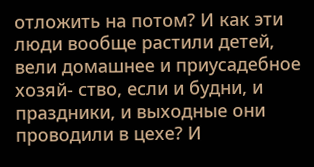отложить на потом? И как эти люди вообще растили детей, вели домашнее и приусадебное хозяй- ство, если и будни, и праздники, и выходные они проводили в цехе? И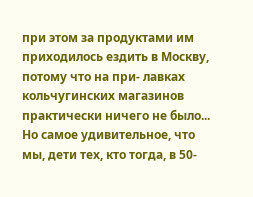при этом за продуктами им приходилось ездить в Москву, потому что на при- лавках кольчугинских магазинов практически ничего не было... Но самое удивительное, что мы, дети тех, кто тогда, в 50-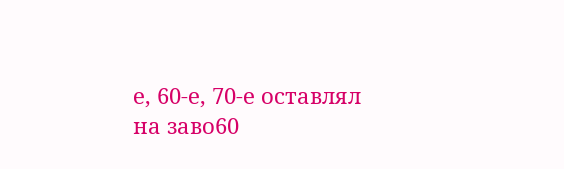е, 60-е, 70-е оставлял на заво60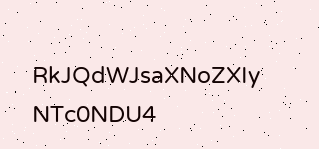RkJQdWJsaXNoZXIy NTc0NDU4